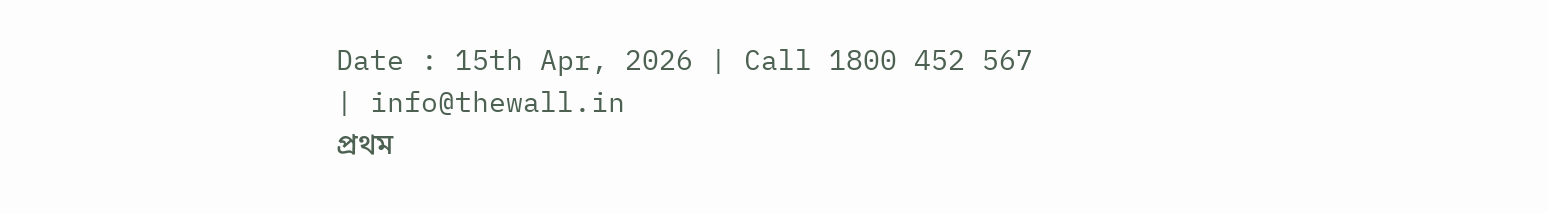Date : 15th Apr, 2026 | Call 1800 452 567 | info@thewall.in
প্রথম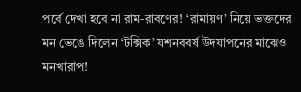পর্বে দেখা হবে না রাম-রাবণের! ‘রামায়ণ’ নিয়ে ভক্তদের মন ভেঙে দিলেন ‘টক্সিক’ যশনববর্ষ উদযাপনের মাঝেও মনখারাপ!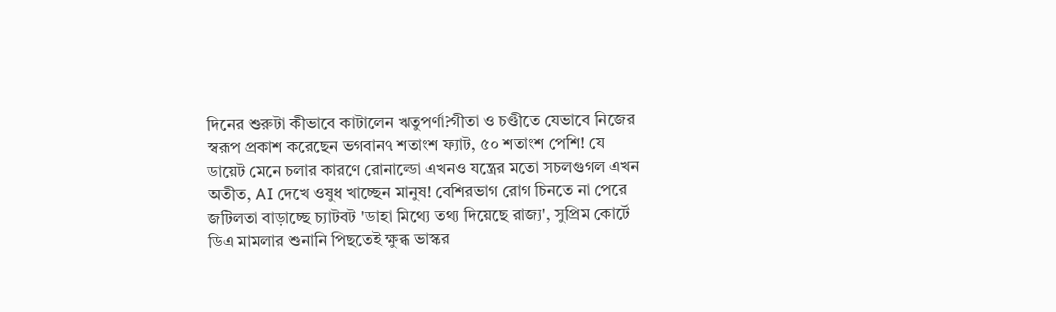দিনের শুরুটা কীভাবে কাটালেন ঋতুপর্ণা?গীতা ও চণ্ডীতে যেভাবে নিজের স্বরূপ প্রকাশ করেছেন ভগবান৭ শতাংশ ফ্যাট, ৫০ শতাংশ পেশি! যে ডায়েট মেনে চলার কারণে রোনাল্ডো এখনও যন্ত্রের মতো সচলগুগল এখন অতীত, AI দেখে ওষুধ খাচ্ছেন মানুষ! বেশিরভাগ রোগ চিনতে না পেরে জটিলতা বাড়াচ্ছে চ্যাটবট 'ডাহা মিথ্যে তথ্য দিয়েছে রাজ্য', সুপ্রিম কোর্টে ডিএ মামলার শুনানি পিছতেই ক্ষুব্ধ ভাস্কর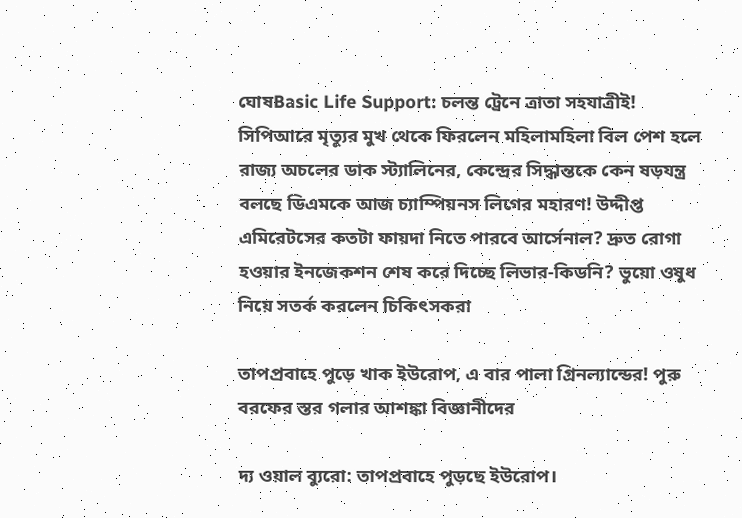ঘোষBasic Life Support: চলন্ত ট্রেনে ত্রাতা সহযাত্রীই! সিপিআরে মৃত্যুর মুখ থেকে ফিরলেন মহিলামহিলা বিল পেশ হলে রাজ্য অচলের ডাক স্ট্যালিনের, কেন্দ্রের সিদ্ধান্তকে কেন ষড়যন্ত্র বলছে ডিএমকে আজ চ্যাম্পিয়নস লিগের মহারণ! উদ্দীপ্ত এমিরেটসের কতটা ফায়দা নিতে পারবে আর্সেনাল? দ্রুত রোগা হওয়ার ইনজেকশন শেষ করে দিচ্ছে লিভার-কিডনি? ভুয়ো ওষুধ নিয়ে সতর্ক করলেন চিকিৎসকরা

তাপপ্রবাহে পুড়ে খাক ইউরোপ, এ বার পালা গ্রিনল্যান্ডের! পুরু বরফের স্তর গলার আশঙ্কা বিজ্ঞানীদের

দ্য ওয়াল ব্যুরো: তাপপ্রবাহে পুড়ছে ইউরোপ।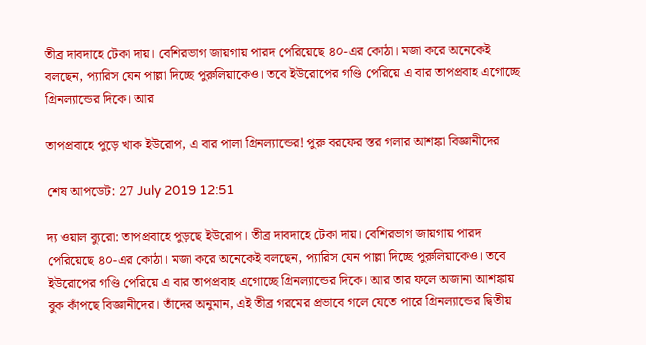তীব্র দাবদাহে টেকা দায়। বেশিরভাগ জায়গায় পারদ পেরিয়েছে ৪০-এর কোঠা। মজা করে অনেকেই বলছেন, প্যারিস যেন পাল্লা দিচ্ছে পুরুলিয়াকেও। তবে ইউরোপের গণ্ডি পেরিয়ে এ বার তাপপ্রবাহ এগোচ্ছে গ্রিনল্যান্ডের দিকে। আর

তাপপ্রবাহে পুড়ে খাক ইউরোপ, এ বার পালা গ্রিনল্যান্ডের! পুরু বরফের স্তর গলার আশঙ্কা বিজ্ঞানীদের

শেষ আপডেট: 27 July 2019 12:51

দ্য ওয়াল ব্যুরো: তাপপ্রবাহে পুড়ছে ইউরোপ। তীব্র দাবদাহে টেকা দায়। বেশিরভাগ জায়গায় পারদ পেরিয়েছে ৪০-এর কোঠা। মজা করে অনেকেই বলছেন, প্যারিস যেন পাল্লা দিচ্ছে পুরুলিয়াকেও। তবে ইউরোপের গণ্ডি পেরিয়ে এ বার তাপপ্রবাহ এগোচ্ছে গ্রিনল্যান্ডের দিকে। আর তার ফলে অজানা আশঙ্কায় বুক কাঁপছে বিজ্ঞানীদের। তাঁদের অনুমান, এই তীব্র গরমের প্রভাবে গলে যেতে পারে গ্রিনল্যান্ডের দ্বিতীয়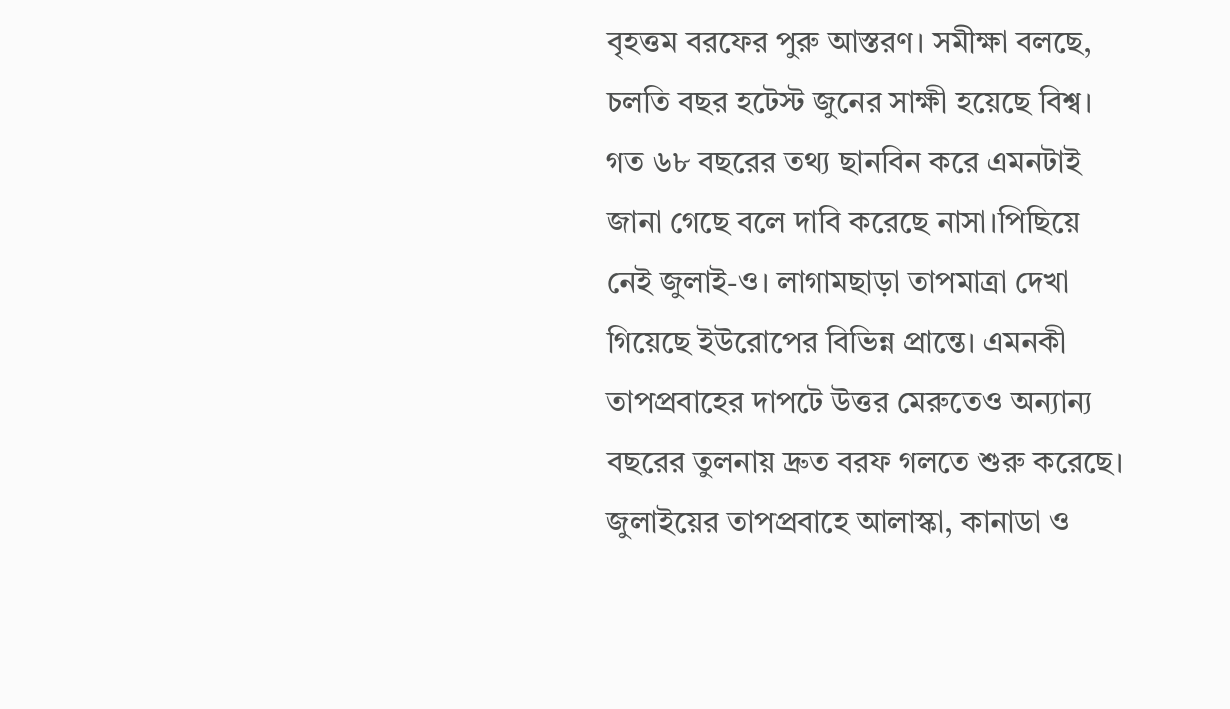বৃহত্তম বরফের পুরু আস্তরণ। সমীক্ষা বলছে, চলতি বছর হটেস্ট জুনের সাক্ষী হয়েছে বিশ্ব। গত ৬৮ বছরের তথ্য ছানবিন করে এমনটাই জানা গেছে বলে দাবি করেছে নাসা।পিছিয়ে নেই জুলাই-ও। লাগামছাড়া তাপমাত্রা দেখা গিয়েছে ইউরোপের বিভিন্ন প্রান্তে। এমনকী তাপপ্রবাহের দাপটে উত্তর মেরুতেও অন্যান্য বছরের তুলনায় দ্রুত বরফ গলতে শুরু করেছে। জুলাইয়ের তাপপ্রবাহে আলাস্কা, কানাডা ও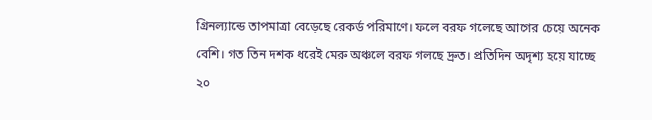গ্রিনল্যান্ডে তাপমাত্রা বেড়েছে রেকর্ড পরিমাণে। ফলে বরফ গলেছে আগের চেয়ে অনেক বেশি। গত তিন দশক ধরেই মেরু অঞ্চলে বরফ গলছে দ্রুত। প্রতিদিন অদৃশ্য হয়ে যাচ্ছে ২০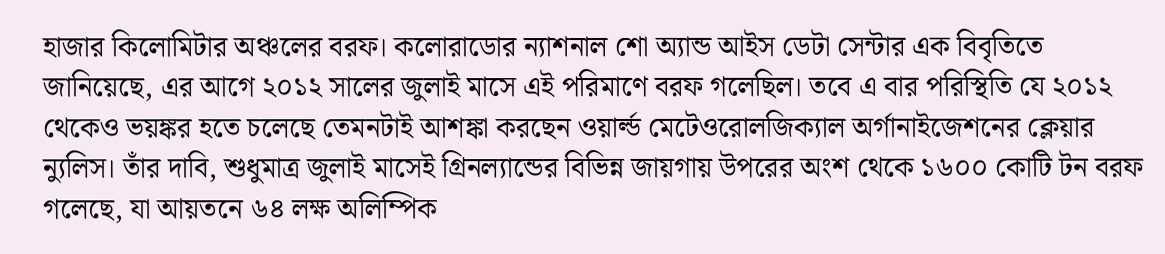হাজার কিলোমিটার অঞ্চলের বরফ। কলোরাডোর ন্যাশনাল শো অ্যান্ড আইস ডেটা সেন্টার এক বিবৃতিতে জানিয়েছে, এর আগে ২০১২ সালের জুলাই মাসে এই পরিমাণে বরফ গলেছিল। তবে এ বার পরিস্থিতি যে ২০১২ থেকেও ভয়ঙ্কর হতে চলেছে তেমনটাই আশঙ্কা করছেন ওয়ার্ল্ড মেটেওরোলজিক্যাল অর্গানাইজেশনের ক্লেয়ার ন্যুলিস। তাঁর দাবি, শুধুমাত্র জুলাই মাসেই গ্রিনল্যান্ডের বিভিন্ন জায়গায় উপরের অংশ থেকে ১৬০০ কোটি টন বরফ গলেছে, যা আয়তনে ৬৪ লক্ষ অলিম্পিক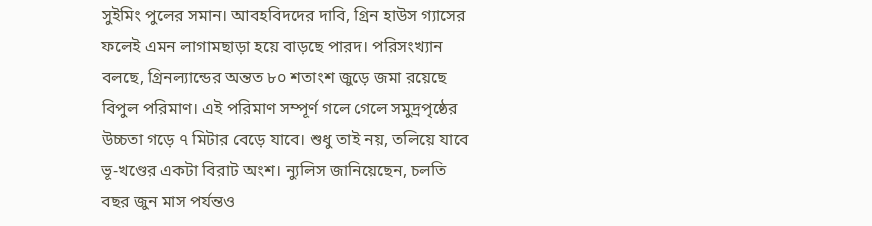সুইমিং পুলের সমান। আবহবিদদের দাবি, গ্রিন হাউস গ্যাসের ফলেই এমন লাগামছাড়া হয়ে বাড়ছে পারদ। পরিসংখ্যান বলছে, গ্রিনল্যান্ডের অন্তত ৮০ শতাংশ জুড়ে জমা রয়েছে বিপুল পরিমাণ। এই পরিমাণ সম্পূর্ণ গলে গেলে সমুদ্রপৃষ্ঠের উচ্চতা গড়ে ৭ মিটার বেড়ে যাবে। শুধু তাই নয়, তলিয়ে যাবে ভূ-খণ্ডের একটা বিরাট অংশ। ন্যুলিস জানিয়েছেন, চলতি বছর জুন মাস পর্যন্তও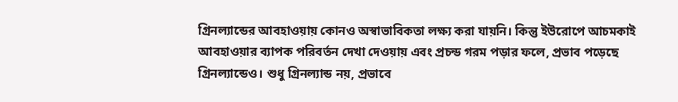গ্রিনল্যান্ডের আবহাওয়ায় কোনও অস্বাভাবিকতা লক্ষ্য করা যায়নি। কিন্তু ইউরোপে আচমকাই আবহাওয়ার ব্যাপক পরিবর্তন দেখা দেওয়ায় এবং প্রচন্ড গরম পড়ার ফলে, প্রভাব পড়েছে গ্রিনল্যান্ডেও। শুধু গ্রিনল্যান্ড নয়, প্রভাবে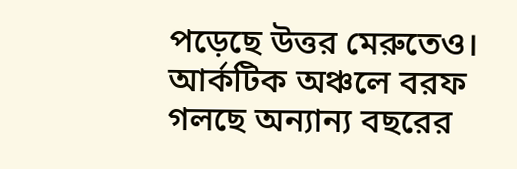পড়েছে উত্তর মেরুতেও। আর্কটিক অঞ্চলে বরফ গলছে অন্যান্য বছরের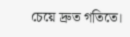চেয়ে দ্রুত গতিতে।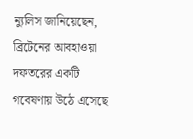ন্যুলিস জানিয়েছেন, ব্রিটেনের আবহাওয়া দফতরের একটি গবেষণায় উঠে এসেছে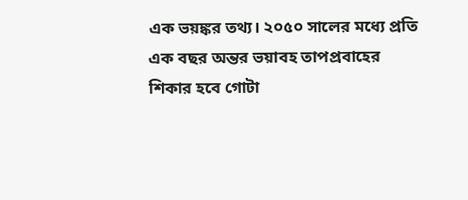এক ভয়ঙ্কর তথ্য। ২০৫০ সালের মধ্যে প্রতি এক বছর অন্তর ভয়াবহ তাপপ্রবাহের শিকার হবে গোটা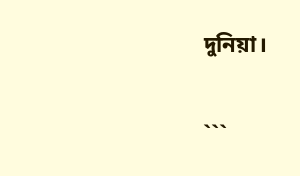দুনিয়া।

```